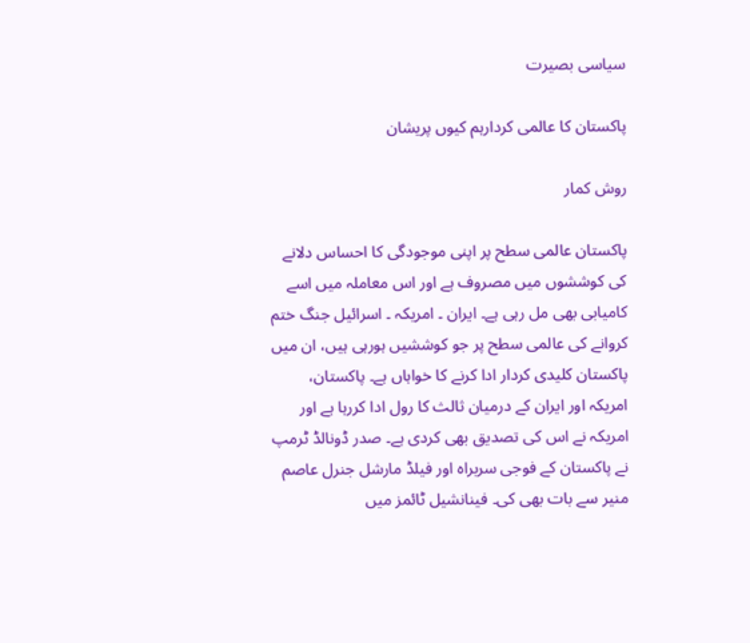سیاسی بصیرت

پاکستان کا عالمی کردارہم کیوں پریشان

روش کمار

پاکستان عالمی سطح پر اپنی موجودگی کا احساس دلانے کی کوششوں میں مصروف ہے اور اس معاملہ میں اسے کامیابی بھی مل رہی ہے۔ ایران ۔ امریکہ ۔ اسرائیل جنگ ختم کروانے کی عالمی سطح پر جو کوششیں ہورہی ہیں، ان میں پاکستان کلیدی کردار ادا کرنے کا خواہاں ہے۔ پاکستان، امریکہ اور ایران کے درمیان ثالث کا رول ادا کررہا ہے اور امریکہ نے اس کی تصدیق بھی کردی ہے۔ صدر ڈونالڈ ٹرمپ نے پاکستان کے فوجی سربراہ اور فیلڈ مارشل جنرل عاصم منیر سے بات بھی کی۔ فینانشیل ٹائمز میں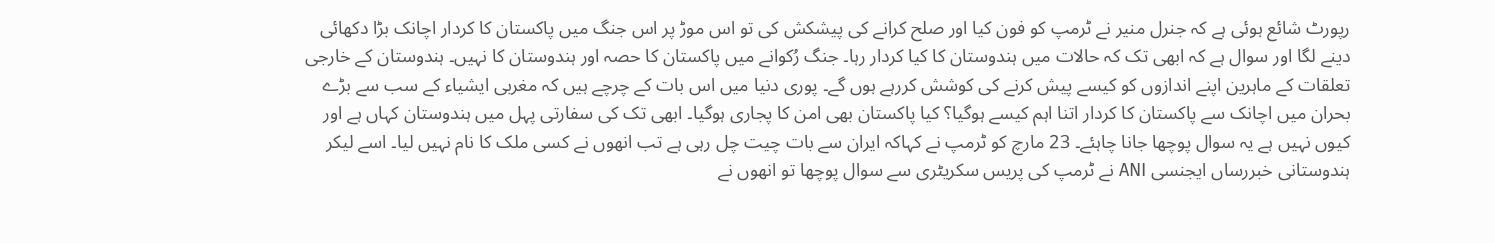رپورٹ شائع ہوئی ہے کہ جنرل منیر نے ٹرمپ کو فون کیا اور صلح کرانے کی پیشکش کی تو اس موڑ پر اس جنگ میں پاکستان کا کردار اچانک بڑا دکھائی دینے لگا اور سوال ہے کہ ابھی تک کہ حالات میں ہندوستان کا کیا کردار رہا۔ جنگ رُکوانے میں پاکستان کا حصہ اور ہندوستان کا نہیں۔ ہندوستان کے خارجی تعلقات کے ماہرین اپنے اندازوں کو کیسے پیش کرنے کی کوشش کررہے ہوں گے۔ پوری دنیا میں اس بات کے چرچے ہیں کہ مغربی ایشیاء کے سب سے بڑے بحران میں اچانک سے پاکستان کا کردار اتنا اہم کیسے ہوگیا؟ کیا پاکستان بھی امن کا پجاری ہوگیا۔ ابھی تک کی سفارتی پہل میں ہندوستان کہاں ہے اور کیوں نہیں ہے یہ سوال پوچھا جانا چاہئے۔ 23 مارچ کو ٹرمپ نے کہاکہ ایران سے بات چیت چل رہی ہے تب انھوں نے کسی ملک کا نام نہیں لیا۔ اسے لیکر ہندوستانی خبررساں ایجنسی ANI نے ٹرمپ کی پریس سکریٹری سے سوال پوچھا تو انھوں نے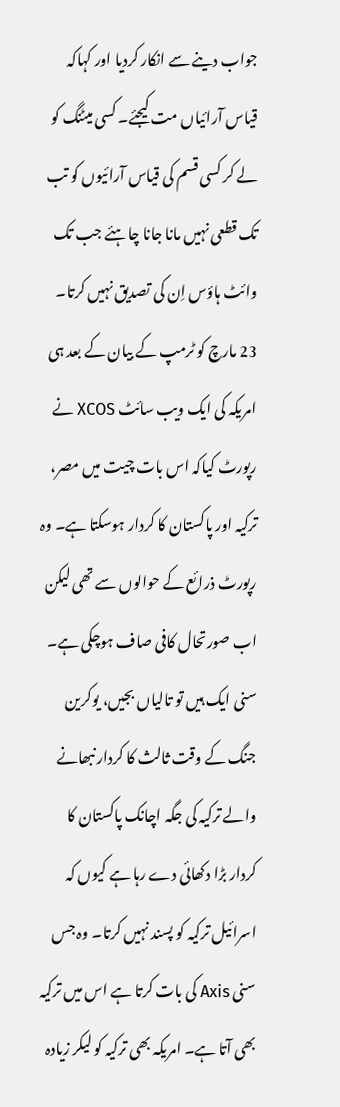جواب دینے سے انکار کردیا اور کہاکہ قیاس آرائیاں مت کیجئے۔ کسی میٹنگ کو لے کر کسی قسم کی قیاس آرائیوں کو تب تک قطعی نہیں مانا جانا چاہئے جب تک وائٹ ہاؤس اِن کی تصدیق نہیں کرتا۔ 23 مارچ کو ٹرمپ کے بیان کے بعد ہی امریکہ کی ایک ویب سائٹ XCOS نے رپورٹ کیاکہ اس بات چیت میں مصر، ترکیہ اور پاکستان کا کردار ہوسکتا ہے۔ وہ رپورٹ ذرائع کے حوالوں سے تھی لیکن اب صورتحال کافی صاف ہوچکی ہے۔ سنی ایک ہیں تو تالیاں بجیں، یوکرین جنگ کے وقت ثالث کا کردار نبھانے والے ترکیہ کی جگہ اچانک پاکستان کا کردار بڑا دکھائی دے رہا ہے کیوں کہ اسرائیل ترکیہ کو پسند نہیں کرتا۔ وہ جس سنی Axis کی بات کرتا ہے اس میں ترکیہ بھی آتا ہے۔ امریکہ بھی ترکیہ کو لیکر زیادہ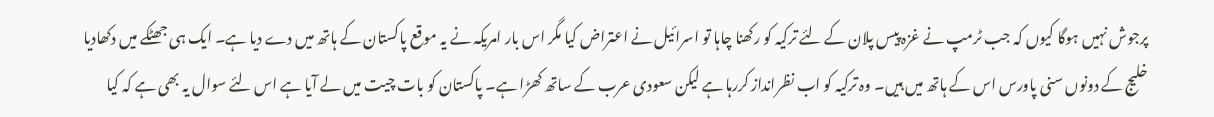پرجوش نہیں ہوگا کیوں کہ جب ٹرمپ نے غزہ پیس پلان کے لئے ترکیہ کو رکھنا چاہا تو اسرائیل نے اعتراض کیا مگر اس بار امریکہ نے یہ موقع پاکستان کے ہاتھ میں دے دیا ہے۔ ایک ہی جھٹکے میں دکھادیا خلیج کے دونوں سنی پاورس اس کے ہاتھ میں ہیں۔ وہ ترکیہ کو اب نظرانداز کررہا ہے لیکن سعودی عرب کے ساتھ کھڑا ہے۔ پاکستان کو بات چیت میں لے آیا ہے اس لئے سوال یہ بھی ہے کہ کیا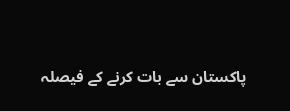پاکستان سے بات کرنے کے فیصلہ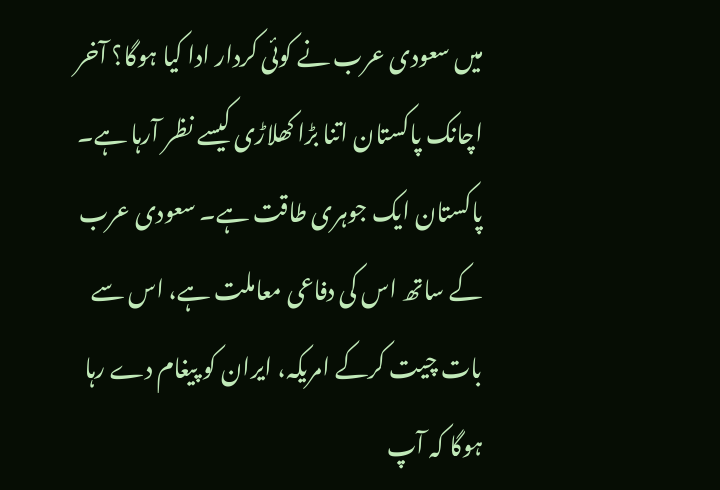میں سعودی عرب نے کوئی کردار ادا کیا ہوگا؟ آخر اچانک پاکستان اتنا بڑا کھلاڑی کیسے نظر آرہا ہے۔ پاکستان ایک جوہری طاقت ہے۔ سعودی عرب کے ساتھ اس کی دفاعی معاملت ہے، اس سے بات چیت کرکے امریکہ، ایران کو پیغام دے رہا ہوگا کہ آپ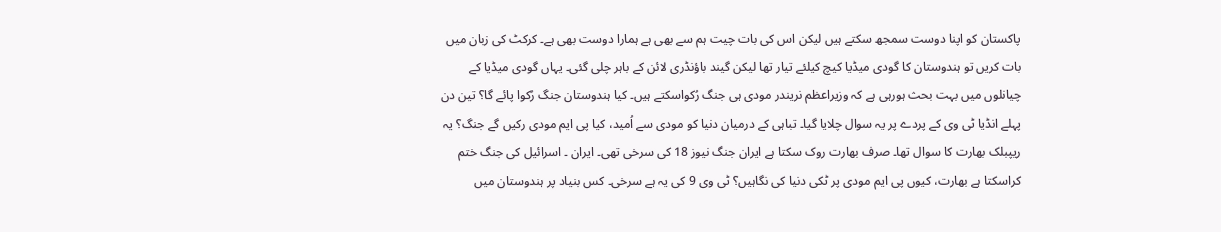پاکستان کو اپنا دوست سمجھ سکتے ہیں لیکن اس کی بات چیت ہم سے بھی ہے ہمارا دوست بھی ہے۔ کرکٹ کی زبان میں بات کریں تو ہندوستان کا گودی میڈیا کیچ کیلئے تیار تھا لیکن گیند باؤنڈری لائن کے باہر چلی گئی۔ یہاں گودی میڈیا کے چیانلوں میں بہت بحث ہورہی ہے کہ وزیراعظم نریندر مودی ہی جنگ رُکواسکتے ہیں۔ کیا ہندوستان جنگ رُکوا پائے گا؟ تین دن پہلے انڈیا ٹی وی کے پردے پر یہ سوال چلایا گیا۔ تباہی کے درمیان دنیا کو مودی سے اُمید، کیا پی ایم مودی رکیں گے جنگ؟ یہ ریپبلک بھارت کا سوال تھا۔ صرف بھارت روک سکتا ہے ایران جنگ نیوز 18 کی سرخی تھی۔ ایران ۔ اسرائیل کی جنگ ختم کراسکتا ہے بھارت، کیوں پی ایم مودی پر ٹکی دنیا کی نگاہیں؟ ٹی وی 9 کی یہ ہے سرخی۔ کس بنیاد پر ہندوستان میں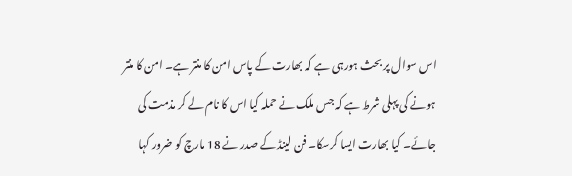اس سوال پر بحث ہورہی ہے کہ بھارت کے پاس امن کا منتر ہے۔ امن کا منتر ہونے کی پہلی شرط ہے کہ جس ملک نے حملہ کیا اس کا نام لے کر مذمت کی جائے۔ کیا بھارت ایسا کرسکا۔ فن لینڈ کے صدر نے 18 مارچ کو ضرور کہا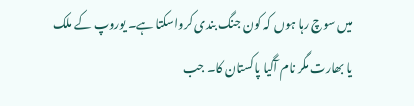میں سوچ رہا ہوں کہ کون جنگ بندی کرواسکتا ہے۔ یوروپ کے ملک یا بھارت مگر نام آگیا پاکستان کا۔ جب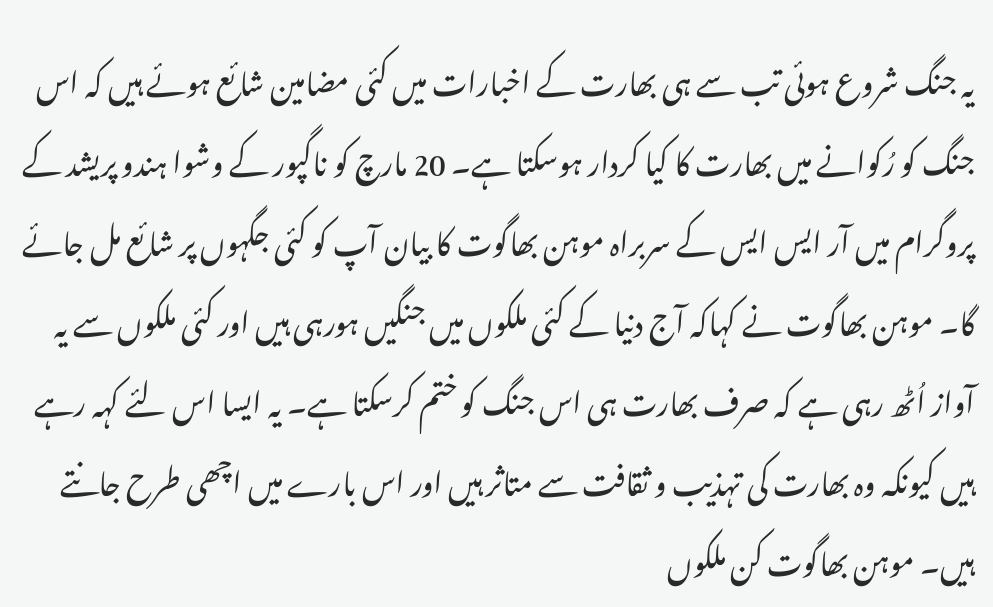یہ جنگ شروع ہوئی تب سے ہی بھارت کے اخبارات میں کئی مضامین شائع ہوئے ہیں کہ اس جنگ کو رُکوانے میں بھارت کا کیا کردار ہوسکتا ہے۔ 20 مارچ کو ناگپور کے وشوا ہندو پریشد کے پروگرام میں آر ایس ایس کے سربراہ موہن بھاگوت کا بیان آپ کو کئی جگہوں پر شائع مل جائے گا۔ موہن بھاگوت نے کہاکہ آج دنیا کے کئی ملکوں میں جنگیں ہورہی ہیں اور کئی ملکوں سے یہ آواز اُٹھ رہی ہے کہ صرف بھارت ہی اس جنگ کو ختم کرسکتا ہے۔ یہ ایسا اس لئے کہہ رہے ہیں کیونکہ وہ بھارت کی تہذیب و ثقافت سے متاثر ہیں اور اس بارے میں اچھی طرح جانتے ہیں۔ موہن بھاگوت کن ملکوں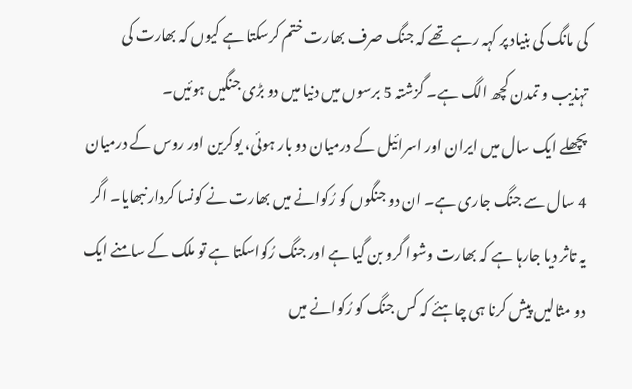کی مانگ کی بنیاد پر کہہ رہے تھے کہ جنگ صرف بھارت ختم کرسکتا ہے کیوں کہ بھارت کی تہذیب و تمدن کچھ الگ ہے۔ گزشتہ 5 برسوں میں دنیا میں دو بڑی جنگیں ہوئیں۔
پچھلے ایک سال میں ایران اور اسرائیل کے درمیان دو بار ہوئی، یوکرین اور روس کے درمیان 4 سال سے جنگ جاری ہے۔ ان دو جنگوں کو رُکوانے میں بھارت نے کونسا کردار نبھایا۔ اگر یہ تاثر دیا جارہا ہے کہ بھارت وشوا گرو بن گیا ہے اور جنگ رُکواسکتا ہے تو ملک کے سامنے ایک دو مثالیں پیش کرنا ہی چاہئے کہ کس جنگ کو رُکوانے میں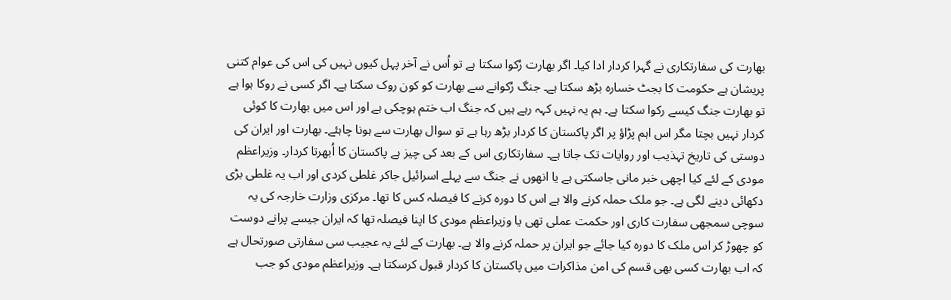بھارت کی سفارتکاری نے گہرا کردار ادا کیا۔ اگر بھارت رُکوا سکتا ہے تو اُس نے آخر پہل کیوں نہیں کی اس کی عوام کتنی پریشان ہے حکومت کا بجٹ خسارہ بڑھ سکتا ہے۔ جنگ رُکوانے سے بھارت کو کون روک سکتا ہے۔ اگر کسی نے روکا ہوا ہے تو بھارت جنگ کیسے رکوا سکتا ہے۔ ہم یہ نہیں کہہ رہے ہیں کہ جنگ اب ختم ہوچکی ہے اور اس میں بھارت کا کوئی کردار نہیں بچتا مگر اس اہم پڑاؤ پر اگر پاکستان کا کردار بڑھ رہا ہے تو سوال بھارت سے ہونا چاہئے۔ بھارت اور ایران کی دوستی کی تاریخ تہذیب اور روایات تک جاتا ہے۔ سفارتکاری اس کے بعد کی چیز ہے پاکستان کا اُبھرتا کردار۔ وزیراعظم مودی کے لئے کیا اچھی خبر مانی جاسکتی ہے یا انھوں نے جنگ سے پہلے اسرائیل جاکر غلطی کردی اور اب یہ غلطی بڑی دکھائی دینے لگی ہے۔ جو ملک حملہ کرنے والا ہے اس کا دورہ کرنے کا فیصلہ کس کا تھا۔ مرکزی وزارت خارجہ کی یہ سوچی سمجھی سفارت کاری اور حکمت عملی تھی یا وزیراعظم مودی کا اپنا فیصلہ تھا کہ ایران جیسے پرانے دوست کو چھوڑ کر اس ملک کا دورہ کیا جائے جو ایران پر حملہ کرنے والا ہے۔ بھارت کے لئے یہ عجیب سی سفارتی صورتحال ہے کہ اب بھارت کسی بھی قسم کی امن مذاکرات میں پاکستان کا کردار قبول کرسکتا ہے۔ وزیراعظم مودی کو جب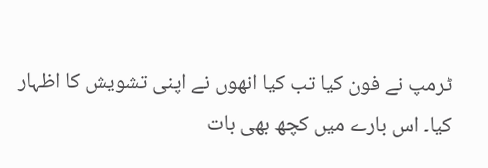ٹرمپ نے فون کیا تب کیا انھوں نے اپنی تشویش کا اظہار کیا۔ اس بارے میں کچھ بھی بات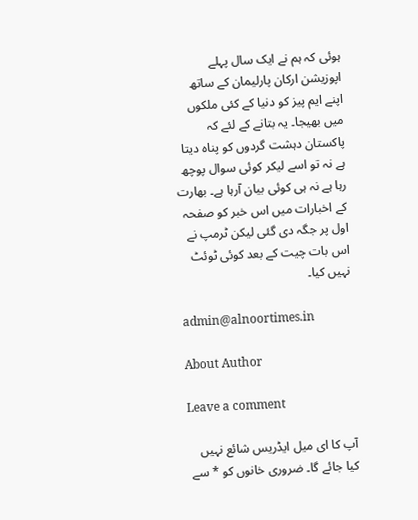ہوئی کہ ہم نے ایک سال پہلے اپوزیشن ارکان پارلیمان کے ساتھ اپنے ایم پیز کو دنیا کے کئی ملکوں میں بھیجا۔ یہ بتانے کے لئے کہ پاکستان دہشت گردوں کو پناہ دیتا ہے نہ تو اسے لیکر کوئی سوال پوچھ رہا ہے نہ ہی کوئی بیان آرہا ہے۔ بھارت کے اخبارات میں اس خبر کو صفحہ اول پر جگہ دی گئی لیکن ٹرمپ نے اس بات چیت کے بعد کوئی ٹوئٹ نہیں کیا۔

admin@alnoortimes.in

About Author

Leave a comment

آپ کا ای میل ایڈریس شائع نہیں کیا جائے گا۔ ضروری خانوں کو * سے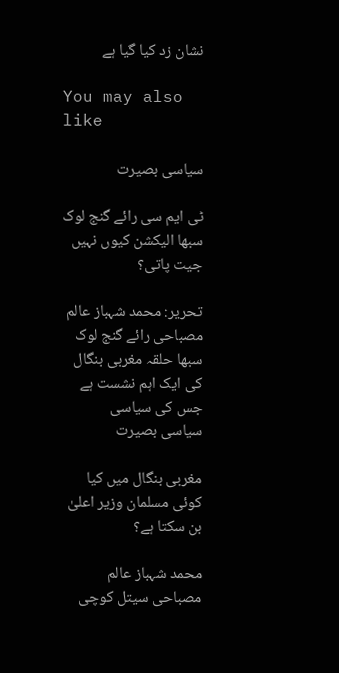نشان زد کیا گیا ہے

You may also like

سیاسی بصیرت

ٹی ایم سی رائے گنج لوک سبھا الیکشن کیوں نہیں جیت پاتی؟

تحریر: محمد شہباز عالم مصباحی رائے گنج لوک سبھا حلقہ مغربی بنگال کی ایک اہم نشست ہے جس کی سیاسی
سیاسی بصیرت

مغربی بنگال میں کیا کوئی مسلمان وزیر اعلیٰ بن سکتا ہے؟

محمد شہباز عالم مصباحی سیتل کوچی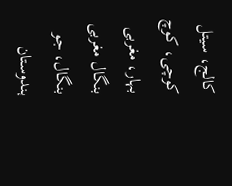کالج، سیتل کوچی، کوچ بہار، مغربی بنگال مغربی بنگال، جو ہندوستان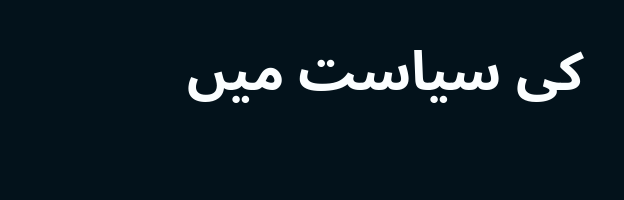کی سیاست میں